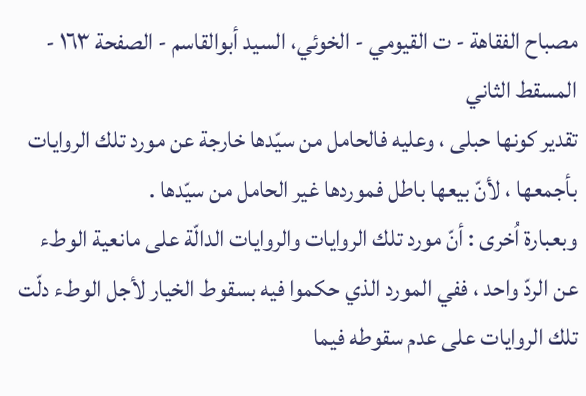مصباح الفقاهة - ت القيومي - الخوئي، السيد أبوالقاسم - الصفحة ١٦٣ - المسقط الثاني
تقدير كونها حبلى ، وعليه فالحامل من سيّدها خارجة عن مورد تلك الروايات بأجمعها ، لأنّ بيعها باطل فموردها غير الحامل من سيّدها .
وبعبارة اُخرى : أنّ مورد تلك الروايات والروايات الدالّة على مانعية الوطء
عن الردّ واحد ، ففي المورد الذي حكموا فيه بسقوط الخيار لأجل الوطء دلّت
تلك الروايات على عدم سقوطه فيما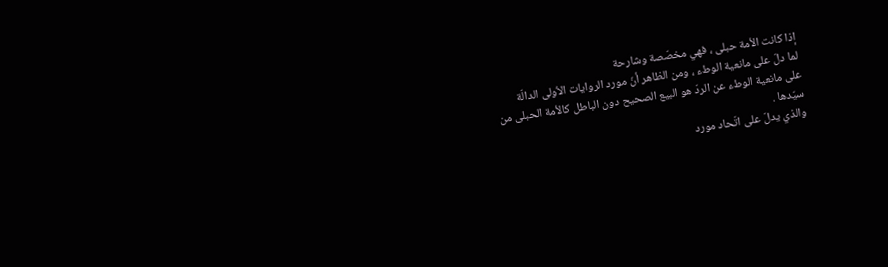إذا كانت الأمة حبلى ، فهي مخصّصة وشارحة
لما دلّ على مانعية الوطء ، ومن الظاهر أنّ مورد الروايات الاُولى الدالّة
على مانعية الوطء عن الردّ هو البيع الصحيح دون الباطل كالأمة الحبلى من
سيّدها .
والذي يدلّ على اتّحاد مورد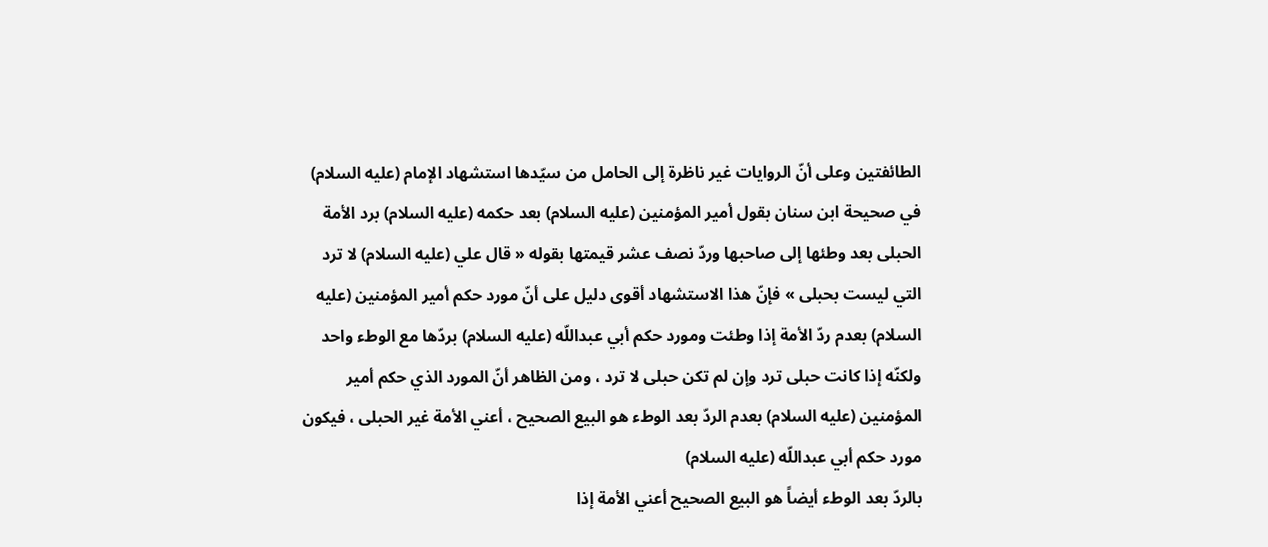الطائفتين وعلى أنّ الروايات غير ناظرة إلى الحامل من سيّدها استشهاد الإمام (عليه السلام) في صحيحة ابن سنان بقول أمير المؤمنين (عليه السلام) بعد حكمه (عليه السلام) برد الأمة الحبلى بعد وطئها إلى صاحبها وردّ نصف عشر قيمتها بقوله « قال علي (عليه السلام) لا ترد التي ليست بحبلى » فإنّ هذا الاستشهاد أقوى دليل على أنّ مورد حكم أمير المؤمنين (عليه السلام) بعدم ردّ الأمة إذا وطئت ومورد حكم أبي عبداللّه (عليه السلام) بردّها مع الوطء واحد ولكنّه إذا كانت حبلى ترد وإن لم تكن حبلى لا ترد ، ومن الظاهر أنّ المورد الذي حكم أمير المؤمنين (عليه السلام) بعدم الردّ بعد الوطء هو البيع الصحيح ، أعني الأمة غير الحبلى ، فيكون مورد حكم أبي عبداللّه (عليه السلام)
بالردّ بعد الوطء أيضاً هو البيع الصحيح أعني الأمة إذا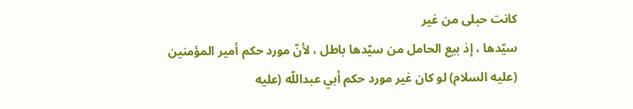كانت حبلى من غير
سيّدها ، إذ بيع الحامل من سيّدها باطل ، لأنّ مورد حكم أمير المؤمنين (عليه السلام) لو كان غير مورد حكم أبي عبداللّه (عليه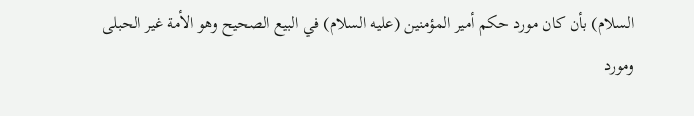السلام) بأن كان مورد حكم أمير المؤمنين (عليه السلام) في البيع الصحيح وهو الأمة غير الحبلى ومورد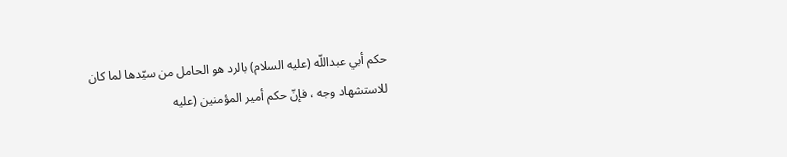حكم أبي عبداللّه (عليه السلام) بالرد هو الحامل من سيّدها لما كان للاستشهاد وجه ، فإنّ حكم أمير المؤمنين (عليه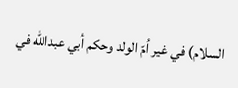السلام) في غير اُمّ الولد وحكم أبي عبداللّه في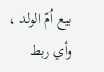بيع اُمّ الولد ، وأي ربط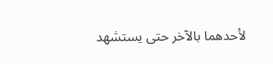لأحدهما بالآخر حتى يستشهد